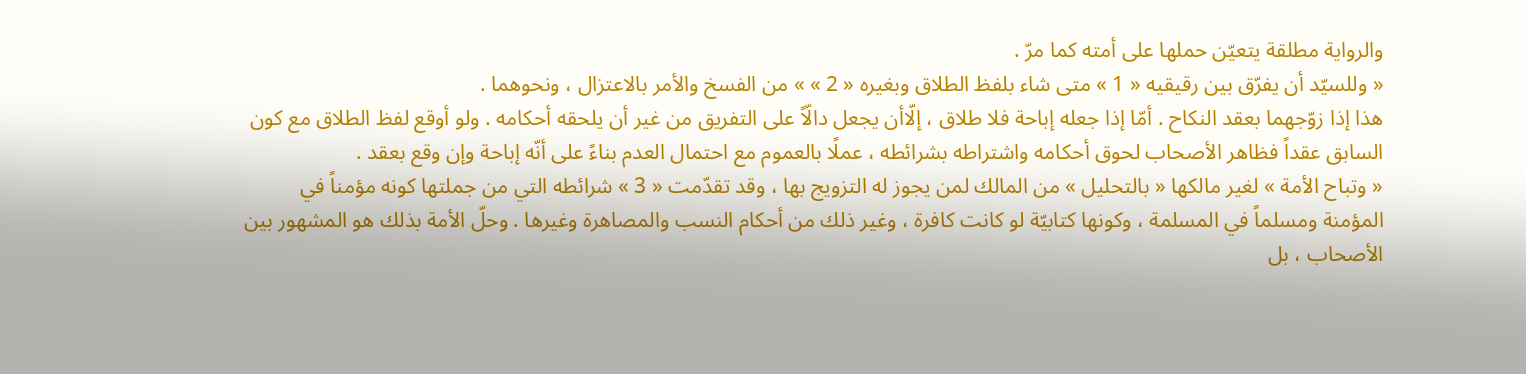والرواية مطلقة يتعيّن حملها على أمته كما مرّ .
« وللسيّد أن يفرّق بين رقيقيه « 1 » متى شاء بلفظ الطلاق وبغيره « 2 » » من الفسخ والأمر بالاعتزال ، ونحوهما .
هذا إذا زوّجهما بعقد النكاح . أمّا إذا جعله إباحة فلا طلاق ، إلّاأن يجعل دالّاً على التفريق من غير أن يلحقه أحكامه . ولو أوقع لفظ الطلاق مع كون السابق عقداً فظاهر الأصحاب لحوق أحكامه واشتراطه بشرائطه ، عملًا بالعموم مع احتمال العدم بناءً على أنّه إباحة وإن وقع بعقد .
« وتباح الأمة » لغير مالكها « بالتحليل » من المالك لمن يجوز له التزويج بها ، وقد تقدّمت « 3 » شرائطه التي من جملتها كونه مؤمناً في المؤمنة ومسلماً في المسلمة ، وكونها كتابيّة لو كانت كافرة ، وغير ذلك من أحكام النسب والمصاهرة وغيرها . وحلّ الأمة بذلك هو المشهور بين الأصحاب ، بل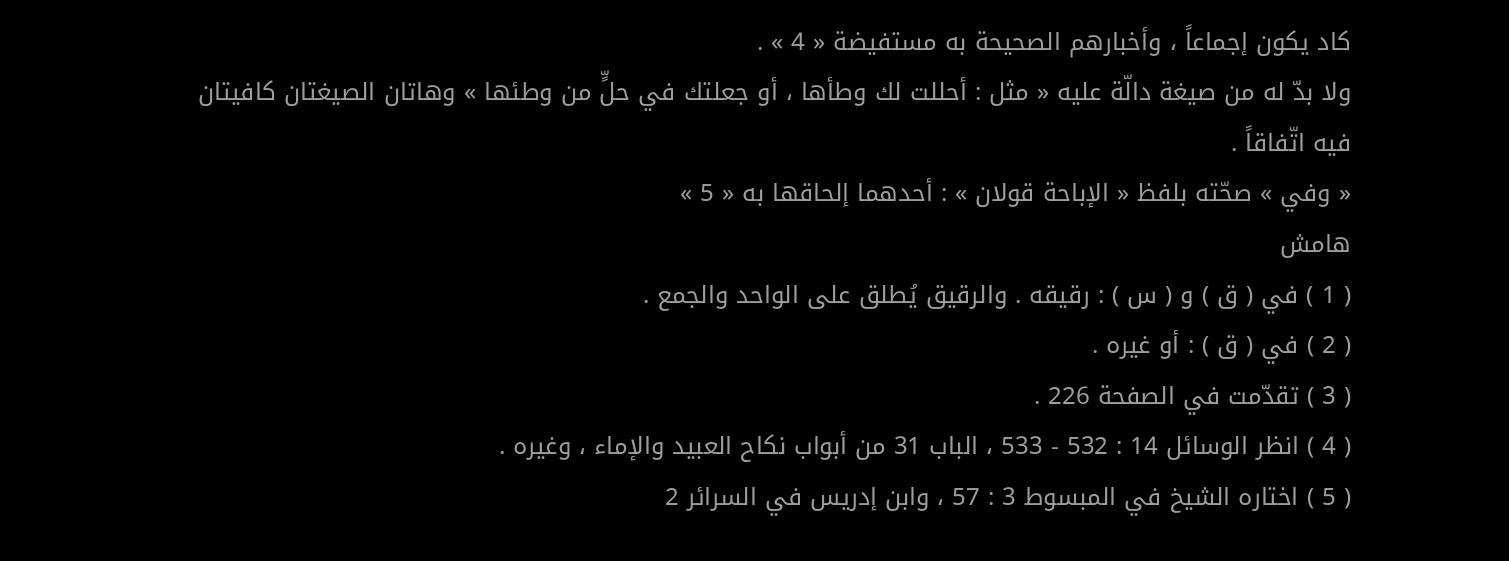كاد يكون إجماعاً ، وأخبارهم الصحيحة به مستفيضة « 4 » .
ولا بدّ له من صيغة دالّة عليه « مثل : أحللت لك وطأها ، أو جعلتك في حلٍّ من وطئها » وهاتان الصيغتان كافيتان فيه اتّفاقاً .
« وفي » صحّته بلفظ « الإباحة قولان » : أحدهما إلحاقها به « 5 »
هامش
( 1 ) في ( ق ) و ( س ) : رقيقه . والرقيق يُطلق على الواحد والجمع .
( 2 ) في ( ق ) : أو غيره .
( 3 ) تقدّمت في الصفحة 226 .
( 4 ) انظر الوسائل 14 : 532 - 533 ، الباب 31 من أبواب نكاح العبيد والإماء ، وغيره .
( 5 ) اختاره الشيخ في المبسوط 3 : 57 ، وابن إدريس في السرائر 2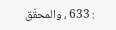: 633 ، والمحقّق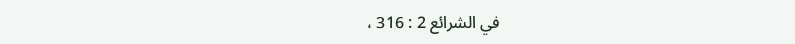في الشرائع 2 : 316 ،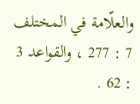والعلّامة في المختلف 7 : 277 ، والقواعد 3 : 62 .